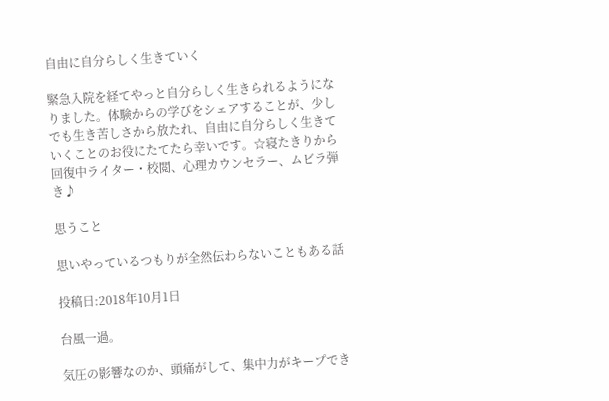自由に自分らしく生きていく

緊急入院を経てやっと自分らしく生きられるようになりました。体験からの学びをシェアすることが、少しでも生き苦しさから放たれ、自由に自分らしく生きていくことのお役にたてたら幸いです。☆寝たきりから回復中ライター・校閲、心理カウンセラー、ムビラ弾き♪

思うこと

思いやっているつもりが全然伝わらないこともある話

投稿日:2018年10月1日

台風一過。

気圧の影響なのか、頭痛がして、集中力がキープでき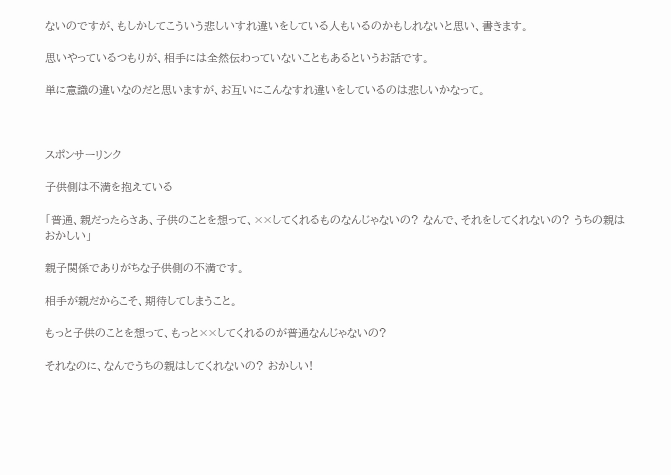ないのですが、もしかしてこういう悲しいすれ違いをしている人もいるのかもしれないと思い、書きます。

思いやっているつもりが、相手には全然伝わっていないこともあるというお話です。

単に意識の違いなのだと思いますが、お互いにこんなすれ違いをしているのは悲しいかなって。



スポンサーリンク

子供側は不満を抱えている

「普通、親だったらさあ、子供のことを想って、××してくれるものなんじゃないの? なんで、それをしてくれないの? うちの親はおかしい」

親子関係でありがちな子供側の不満です。

相手が親だからこそ、期待してしまうこと。

もっと子供のことを想って、もっと××してくれるのが普通なんじゃないの?

それなのに、なんでうちの親はしてくれないの? おかしい!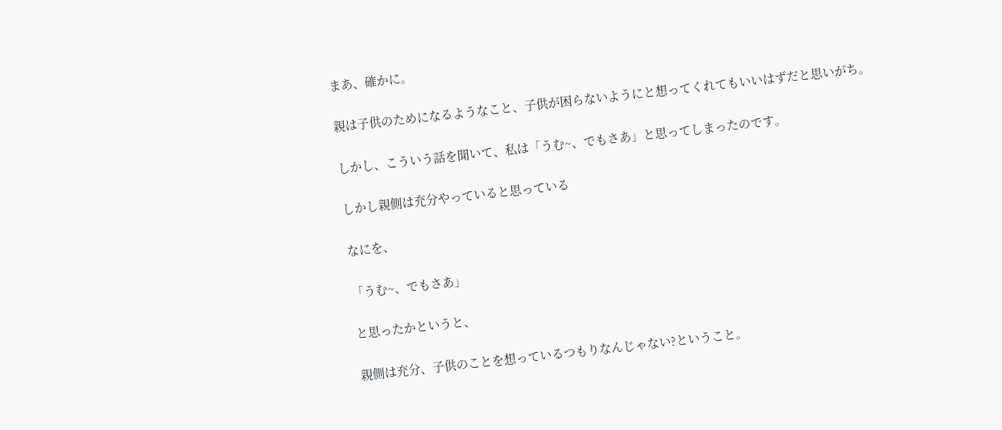まあ、確かに。

親は子供のためになるようなこと、子供が困らないようにと想ってくれてもいいはずだと思いがち。

しかし、こういう話を聞いて、私は「うむ~、でもさあ」と思ってしまったのです。

しかし親側は充分やっていると思っている

なにを、

「うむ~、でもさあ」

と思ったかというと、

親側は充分、子供のことを想っているつもりなんじゃない?ということ。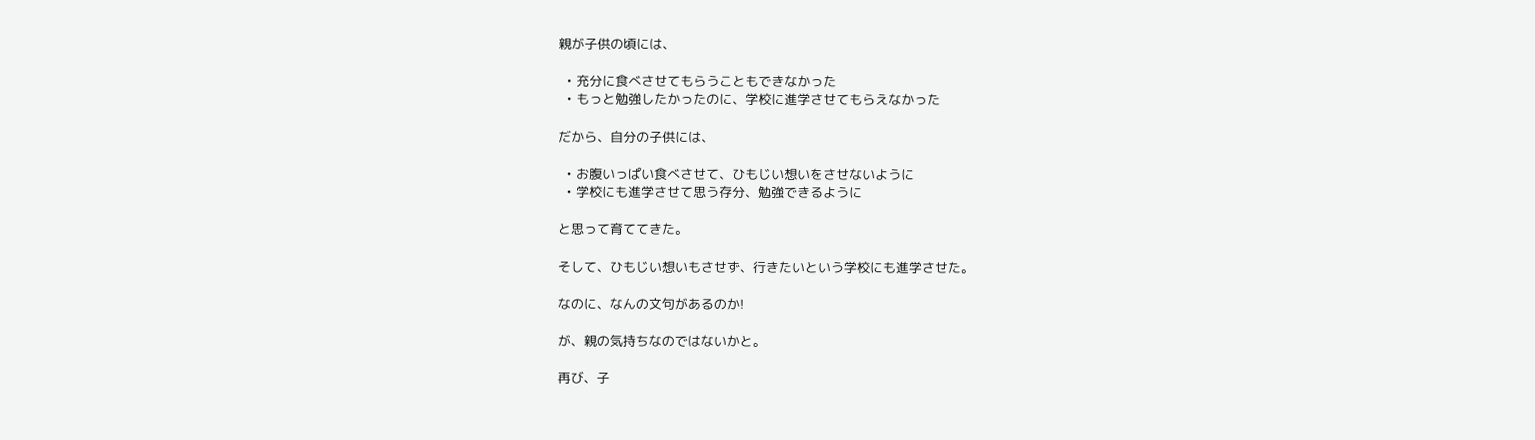親が子供の頃には、

  • 充分に食べさせてもらうこともできなかった
  • もっと勉強したかったのに、学校に進学させてもらえなかった

だから、自分の子供には、

  • お腹いっぱい食べさせて、ひもじい想いをさせないように
  • 学校にも進学させて思う存分、勉強できるように

と思って育ててきた。

そして、ひもじい想いもさせず、行きたいという学校にも進学させた。

なのに、なんの文句があるのか!

が、親の気持ちなのではないかと。

再び、子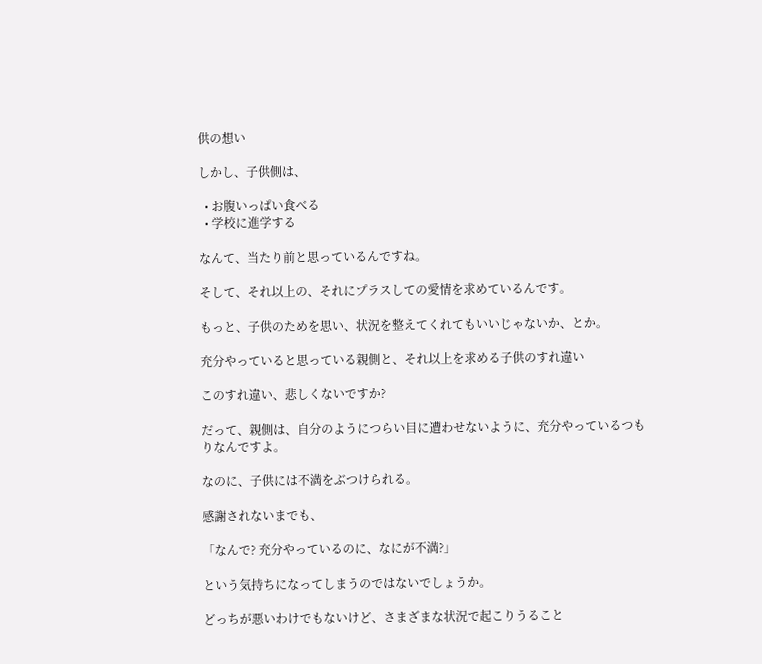供の想い

しかし、子供側は、

  • お腹いっぱい食べる
  • 学校に進学する

なんて、当たり前と思っているんですね。

そして、それ以上の、それにプラスしての愛情を求めているんです。

もっと、子供のためを思い、状況を整えてくれてもいいじゃないか、とか。

充分やっていると思っている親側と、それ以上を求める子供のすれ違い

このすれ違い、悲しくないですか?

だって、親側は、自分のようにつらい目に遭わせないように、充分やっているつもりなんですよ。

なのに、子供には不満をぶつけられる。

感謝されないまでも、

「なんで? 充分やっているのに、なにが不満?」

という気持ちになってしまうのではないでしょうか。

どっちが悪いわけでもないけど、さまざまな状況で起こりうること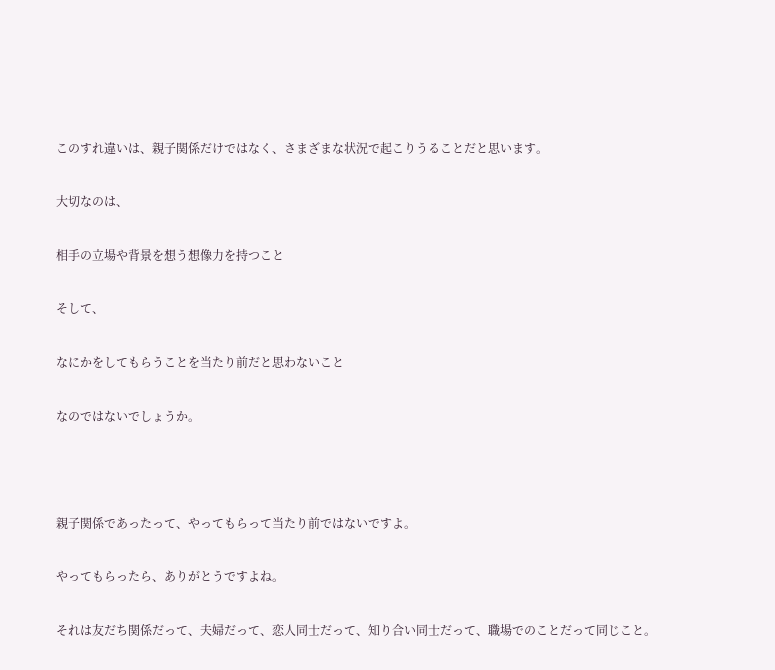このすれ違いは、親子関係だけではなく、さまざまな状況で起こりうることだと思います。

大切なのは、

相手の立場や背景を想う想像力を持つこと

そして、

なにかをしてもらうことを当たり前だと思わないこと

なのではないでしょうか。



親子関係であったって、やってもらって当たり前ではないですよ。

やってもらったら、ありがとうですよね。

それは友だち関係だって、夫婦だって、恋人同士だって、知り合い同士だって、職場でのことだって同じこと。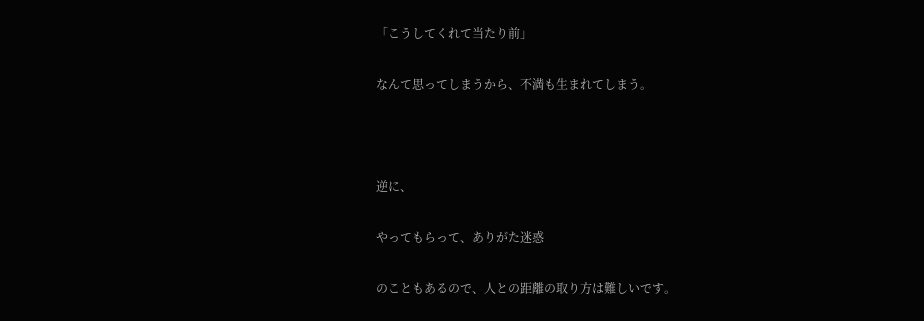「こうしてくれて当たり前」

なんて思ってしまうから、不満も生まれてしまう。



逆に、

やってもらって、ありがた迷惑

のこともあるので、人との距離の取り方は難しいです。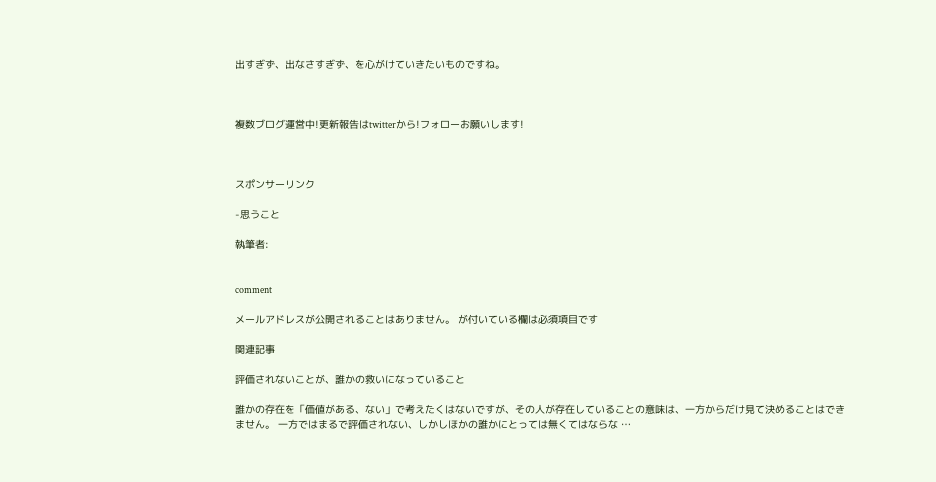出すぎず、出なさすぎず、を心がけていきたいものですね。



複数ブログ運営中!更新報告はtwitterから!フォローお願いします!



スポンサーリンク

-思うこと

執筆者:


comment

メールアドレスが公開されることはありません。 が付いている欄は必須項目です

関連記事

評価されないことが、誰かの救いになっていること

誰かの存在を「価値がある、ない」で考えたくはないですが、その人が存在していることの意味は、一方からだけ見て決めることはできません。 一方ではまるで評価されない、しかしほかの誰かにとっては無くてはならな …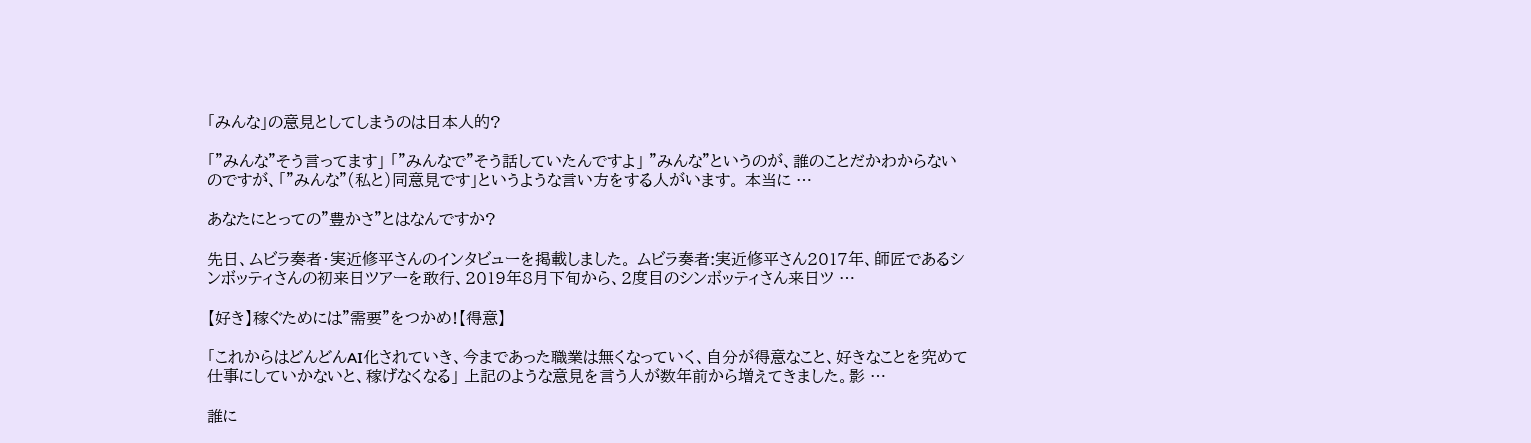「みんな」の意見としてしまうのは日本人的?

「”みんな”そう言ってます」 「”みんなで”そう話していたんですよ」 ”みんな”というのが、誰のことだかわからないのですが、「”みんな”(私と)同意見です」というような言い方をする人がいます。 本当に …

あなたにとっての”豊かさ”とはなんですか?

先日、ムビラ奏者・実近修平さんのインタビューを掲載しました。 ムビラ奏者:実近修平さん2017年、師匠であるシンボッティさんの初来日ツアーを敢行、2019年8月下旬から、2度目のシンボッティさん来日ツ …

【好き】稼ぐためには”需要”をつかめ!【得意】

「これからはどんどんAI化されていき、今まであった職業は無くなっていく、自分が得意なこと、好きなことを究めて仕事にしていかないと、稼げなくなる」 上記のような意見を言う人が数年前から増えてきました。影 …

誰に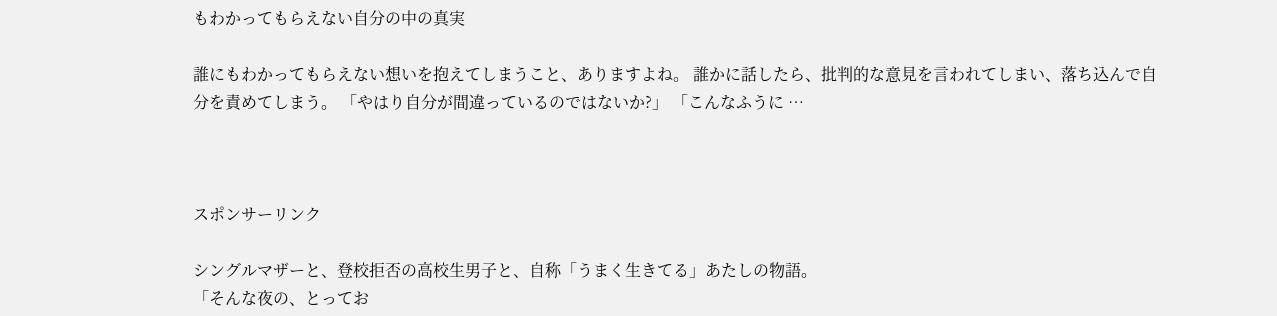もわかってもらえない自分の中の真実

誰にもわかってもらえない想いを抱えてしまうこと、ありますよね。 誰かに話したら、批判的な意見を言われてしまい、落ち込んで自分を責めてしまう。 「やはり自分が間違っているのではないか?」 「こんなふうに …



スポンサーリンク

シングルマザーと、登校拒否の高校生男子と、自称「うまく生きてる」あたしの物語。
「そんな夜の、とってお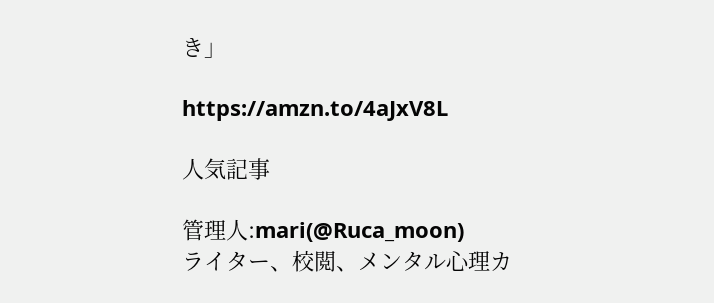き」

https://amzn.to/4aJxV8L

人気記事

管理人:mari(@Ruca_moon)
ライター、校閲、メンタル心理カ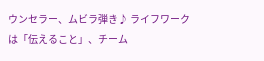ウンセラー、ムビラ弾き♪ ライフワークは「伝えること」、チーム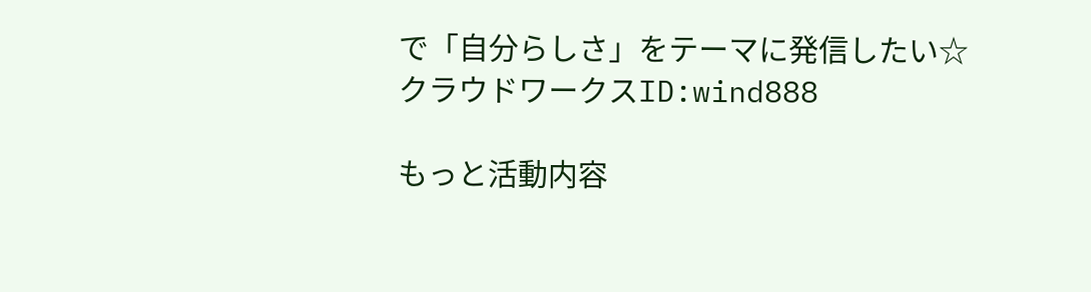で「自分らしさ」をテーマに発信したい☆
クラウドワークスID:wind888

もっと活動内容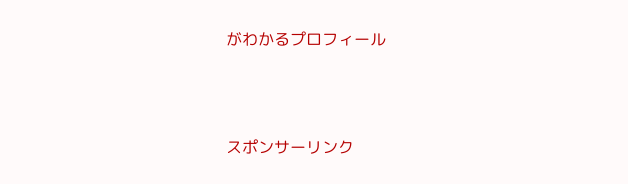がわかるプロフィール



スポンサーリンク